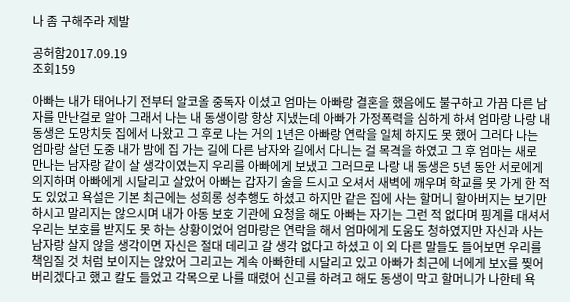나 좀 구해주라 제발

공허함2017.09.19
조회159

아빠는 내가 태어나기 전부터 알코올 중독자 이셨고 엄마는 아빠랑 결혼을 했음에도 불구하고 가끔 다른 남자를 만난걸로 알아 그래서 나는 내 동생이랑 항상 지냈는데 아빠가 가정폭력을 심하게 하셔 엄마랑 나랑 내 동생은 도망치듯 집에서 나왔고 그 후로 나는 거의 1년은 아빠랑 연락을 일체 하지도 못 했어 그러다 나는 엄마랑 살던 도중 내가 밤에 집 가는 길에 다른 남자와 길에서 다니는 걸 목격을 하였고 그 후 엄마는 새로 만나는 남자랑 같이 살 생각이였는지 우리를 아빠에게 보냈고 그러므로 나랑 내 동생은 5년 동안 서로에게 의지하며 아빠에게 시달리고 살았어 아빠는 갑자기 술을 드시고 오셔서 새벽에 깨우며 학교를 못 가게 한 적도 있었고 욕설은 기본 최근에는 성희롱 성추행도 하셨고 하지만 같은 집에 사는 할머니 할아버지는 보기만 하시고 말리지는 않으시며 내가 아동 보호 기관에 요청을 해도 아빠는 자기는 그런 적 없다며 핑계를 대셔서 우리는 보호를 받지도 못 하는 상황이었어 엄마랑은 연락을 해서 엄마에게 도움도 청하였지만 자신과 사는 남자랑 살지 않을 생각이면 자신은 절대 데리고 갈 생각 없다고 하셨고 이 외 다른 말들도 들어보면 우리를 책임질 것 처럼 보이지는 않았어 그리고는 계속 아빠한테 시달리고 있고 아빠가 최근에 너에게 보X를 찢어버리겠다고 했고 칼도 들었고 각목으로 나를 때렸어 신고를 하려고 해도 동생이 막고 할머니가 나한테 욕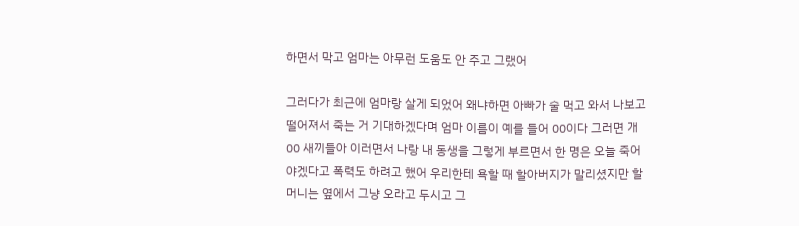하면서 막고 엄마는 아무런 도움도 안 주고 그랬어

그러다가 최근에 엄마랑 살게 되었어 왜냐하면 아빠가 술 먹고 와서 나보고 떨어져서 죽는 거 기대하겠다며 엄마 이름이 예를 들어 00이다 그러면 개00 새끼들아 이러면서 나랑 내 동생을 그렇게 부르면서 한 명은 오늘 죽어야겠다고 폭력도 하려고 했어 우리한테 욕할 때 할아버지가 말리셨지만 할머니는 옆에서 그냥 오라고 두시고 그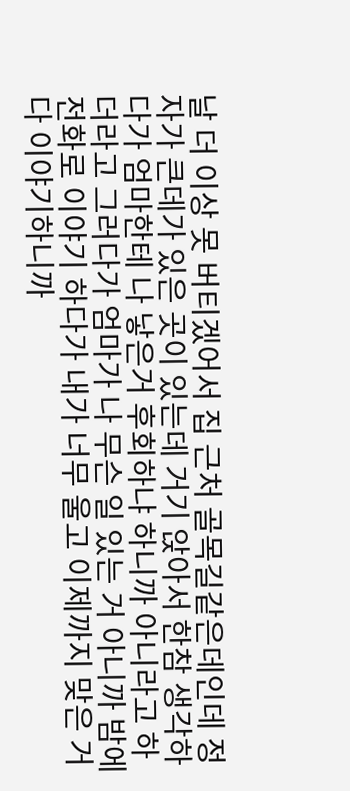날 더 이상 못 버티겠어서 집 근처 골목길같은데인데 정자가 큰데가 있은 곳이 있는데 거기 앉아서 한참 생각하다가 엄마한테 나 낳은거 후회하냐 하니까 아니라고 하더라고 그러다가 엄마가 나 무슨 일 있는 거 아니까 밤에 전화로 이야기 하다가 내가 너무 울고 이제까지 맞은 거 다 이야기하니까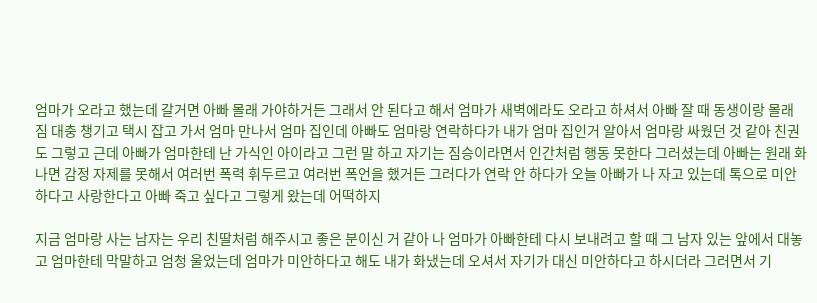엄마가 오라고 했는데 갈거면 아빠 몰래 가야하거든 그래서 안 된다고 해서 엄마가 새벽에라도 오라고 하셔서 아빠 잘 때 동생이랑 몰래 짐 대충 챙기고 택시 잡고 가서 엄마 만나서 엄마 집인데 아빠도 엄마랑 연락하다가 내가 엄마 집인거 알아서 엄마랑 싸웠던 것 같아 친권도 그렇고 근데 아빠가 엄마한테 난 가식인 아이라고 그런 말 하고 자기는 짐승이라면서 인간처럼 행동 못한다 그러셨는데 아빠는 원래 화나면 감정 자제를 못해서 여러번 폭력 휘두르고 여러번 폭언을 했거든 그러다가 연락 안 하다가 오늘 아빠가 나 자고 있는데 톡으로 미안하다고 사랑한다고 아빠 죽고 싶다고 그렇게 왔는데 어떡하지

지금 엄마랑 사는 남자는 우리 친딸처럼 해주시고 좋은 분이신 거 같아 나 엄마가 아빠한테 다시 보내려고 할 때 그 남자 있는 앞에서 대놓고 엄마한테 막말하고 엄청 울었는데 엄마가 미안하다고 해도 내가 화냈는데 오셔서 자기가 대신 미안하다고 하시더라 그러면서 기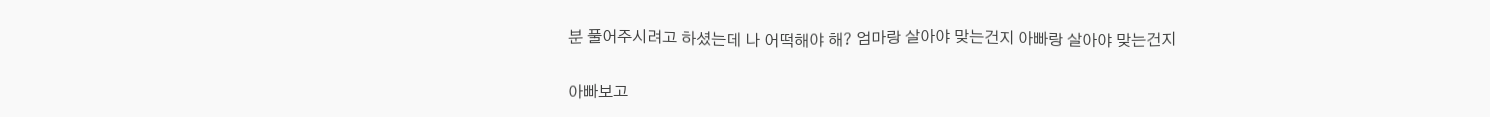분 풀어주시려고 하셨는데 나 어떡해야 해? 엄마랑 살아야 맞는건지 아빠랑 살아야 맞는건지

아빠보고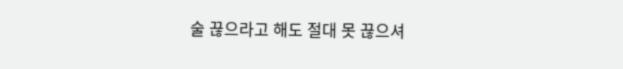술 끊으라고 해도 절대 못 끊으셔